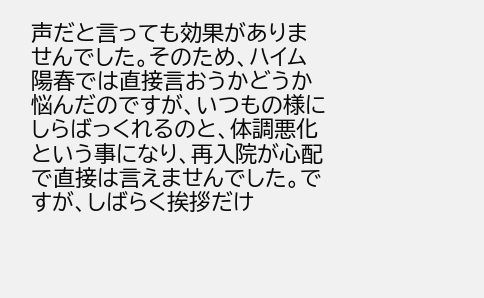声だと言っても効果がありませんでした。そのため、ハイム陽春では直接言おうかどうか悩んだのですが、いつもの様にしらばっくれるのと、体調悪化という事になり、再入院が心配で直接は言えませんでした。ですが、しばらく挨拶だけ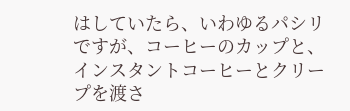はしていたら、いわゆるパシリですが、コーヒーのカップと、インスタントコーヒーとクリープを渡さ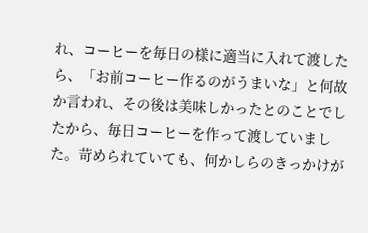れ、コーヒーを毎日の様に適当に入れて渡したら、「お前コーヒー作るのがうまいな」と何故か言われ、その後は美味しかったとのことでしたから、毎日コーヒーを作って渡していました。苛められていても、何かしらのきっかけが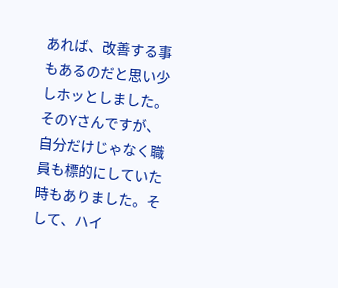あれば、改善する事もあるのだと思い少しホッとしました。そのYさんですが、自分だけじゃなく職員も標的にしていた時もありました。そして、ハイ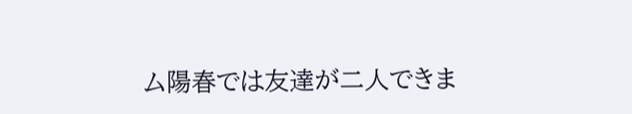ム陽春では友達が二人できま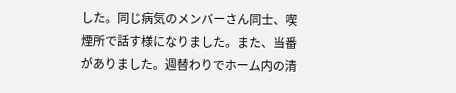した。同じ病気のメンバーさん同士、喫煙所で話す様になりました。また、当番がありました。週替わりでホーム内の清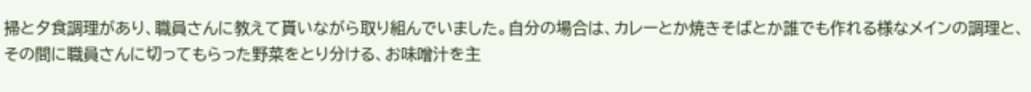掃と夕食調理があり、職員さんに教えて貰いながら取り組んでいました。自分の場合は、カレーとか焼きそばとか誰でも作れる様なメインの調理と、その間に職員さんに切ってもらった野菜をとり分ける、お味噌汁を主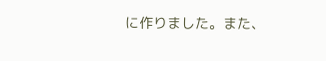に作りました。また、